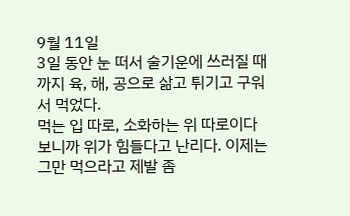9월 11일
3일 동안 눈 떠서 술기운에 쓰러질 때까지 육, 해, 공으로 삶고 튀기고 구워서 먹었다.
먹는 입 따로, 소화하는 위 따로이다 보니까 위가 힘들다고 난리다. 이제는 그만 먹으라고 제발 좀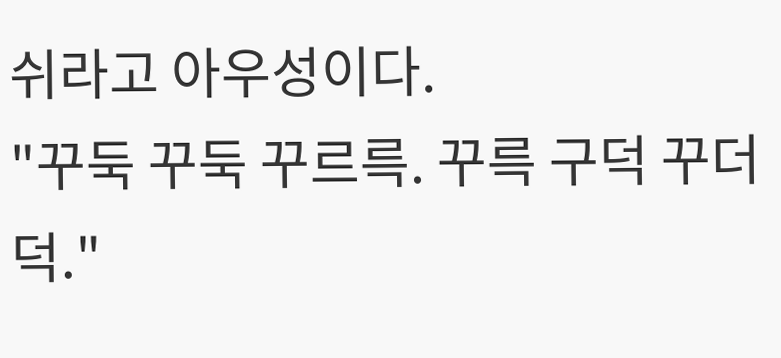쉬라고 아우성이다.
"꾸둑 꾸둑 꾸르륵. 꾸륵 구덕 꾸더덕."